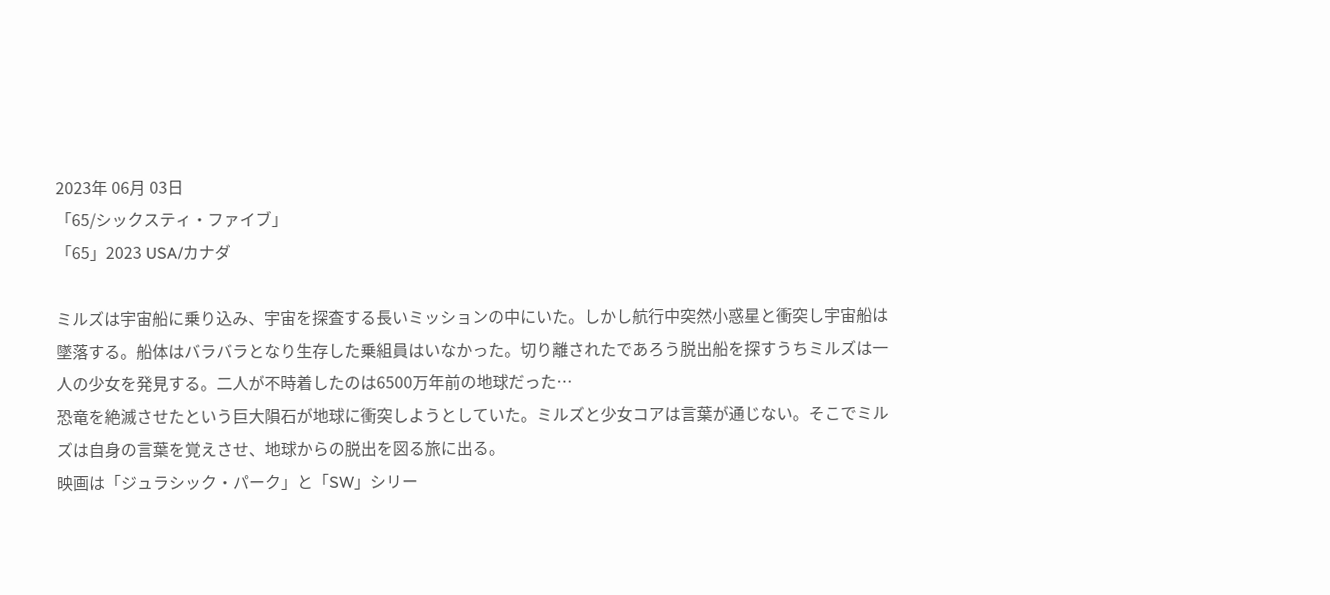2023年 06月 03日
「65/シックスティ・ファイブ」
「65」2023 USA/カナダ

ミルズは宇宙船に乗り込み、宇宙を探査する長いミッションの中にいた。しかし航行中突然小惑星と衝突し宇宙船は墜落する。船体はバラバラとなり生存した乗組員はいなかった。切り離されたであろう脱出船を探すうちミルズは一人の少女を発見する。二人が不時着したのは6500万年前の地球だった…
恐竜を絶滅させたという巨大隕石が地球に衝突しようとしていた。ミルズと少女コアは言葉が通じない。そこでミルズは自身の言葉を覚えさせ、地球からの脱出を図る旅に出る。
映画は「ジュラシック・パーク」と「SW」シリー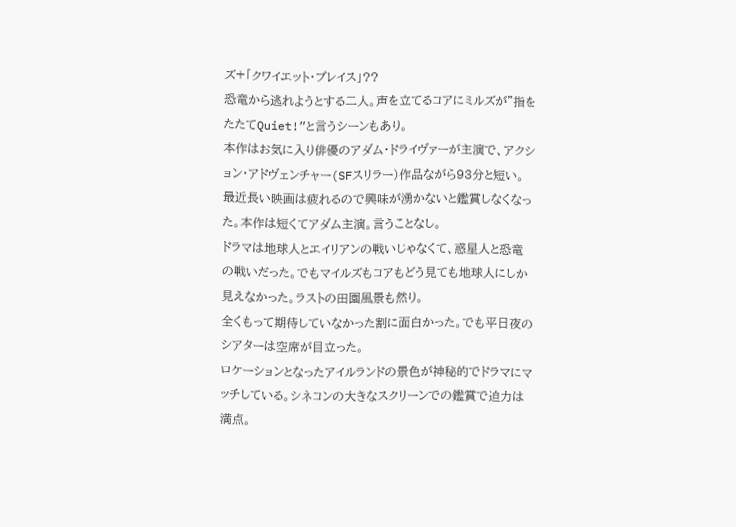ズ+「クワイエット・プレイス」??
恐竜から逃れようとする二人。声を立てるコアにミルズが”指をたたてQuiet!”と言うシーンもあり。
本作はお気に入り俳優のアダム・ドライヴァーが主演で、アクション・アドヴェンチャー(SFスリラー)作品ながら93分と短い。最近長い映画は疲れるので興味が湧かないと鑑賞しなくなった。本作は短くてアダム主演。言うことなし。
ドラマは地球人とエイリアンの戦いじゃなくて、惑星人と恐竜の戦いだった。でもマイルズもコアもどう見ても地球人にしか見えなかった。ラストの田園風景も然り。
全くもって期待していなかった割に面白かった。でも平日夜のシアターは空席が目立った。
ロケーションとなったアイルランドの景色が神秘的でドラマにマッチしている。シネコンの大きなスクリーンでの鑑賞で迫力は満点。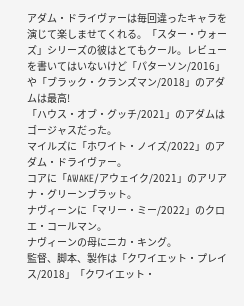アダム・ドライヴァーは毎回違ったキャラを演じて楽しませてくれる。「スター・ウォーズ」シリーズの彼はとてもクール。レビューを書いてはいないけど「パターソン/2016」や「ブラック・クランズマン/2018」のアダムは最高!
「ハウス・オブ・グッチ/2021」のアダムはゴージャスだった。
マイルズに「ホワイト・ノイズ/2022」のアダム・ドライヴァー。
コアに「AWAKE/アウェイク/2021」のアリアナ・グリーンブラット。
ナヴィーンに「マリー・ミー/2022」のクロエ・コールマン。
ナヴィーンの母にニカ・キング。
監督、脚本、製作は「クワイエット・プレイス/2018」「クワイエット・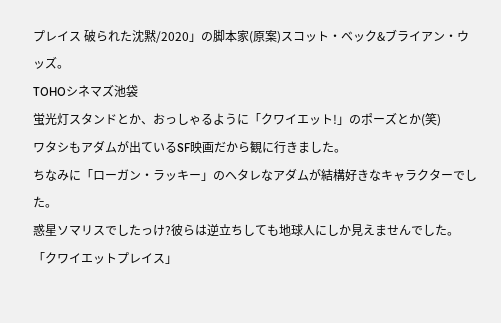プレイス 破られた沈黙/2020」の脚本家(原案)スコット・ベック&ブライアン・ウッズ。
TOHOシネマズ池袋
蛍光灯スタンドとか、おっしゃるように「クワイエット!」のポーズとか(笑)
ワタシもアダムが出ているSF映画だから観に行きました。
ちなみに「ローガン・ラッキー」のヘタレなアダムが結構好きなキャラクターでした。
惑星ソマリスでしたっけ?彼らは逆立ちしても地球人にしか見えませんでした。
「クワイエットプレイス」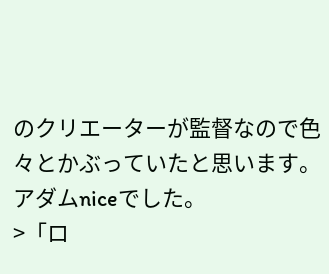のクリエーターが監督なので色々とかぶっていたと思います。
アダムniceでした。
>「ロ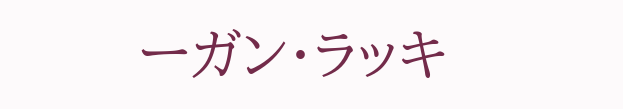ーガン・ラッキ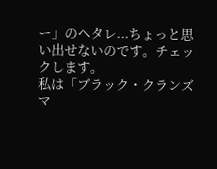ー」のヘタレ...ちょっと思い出せないのです。チェックします。
私は「ブラック・クランズマ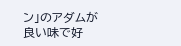ン」のアダムが良い味で好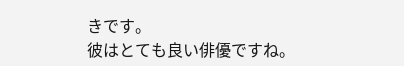きです。
彼はとても良い俳優ですね。